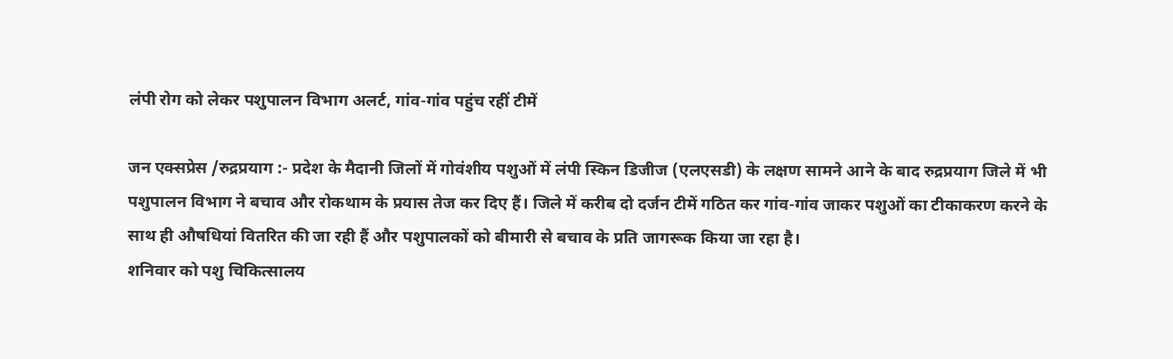लंपी रोग को लेकर पशुपालन विभाग अलर्ट, गांव-गांव पहुंच रहीं टीमें

जन एक्सप्रेस /रुद्रप्रयाग :- प्रदेश के मैदानी जिलों में गोवंशीय पशुओं में लंपी स्किन डिजीज (एलएसडी) के लक्षण सामने आने के बाद रुद्रप्रयाग जिले में भी पशुपालन विभाग ने बचाव और रोकथाम के प्रयास तेज कर दिए हैं। जिले में करीब दो दर्जन टीमें गठित कर गांव-गांव जाकर पशुओं का टीकाकरण करने के साथ ही औषधियां वितरित की जा रही हैं और पशुपालकों को बीमारी से बचाव के प्रति जागरूक किया जा रहा है।
शनिवार को पशु चिकित्सालय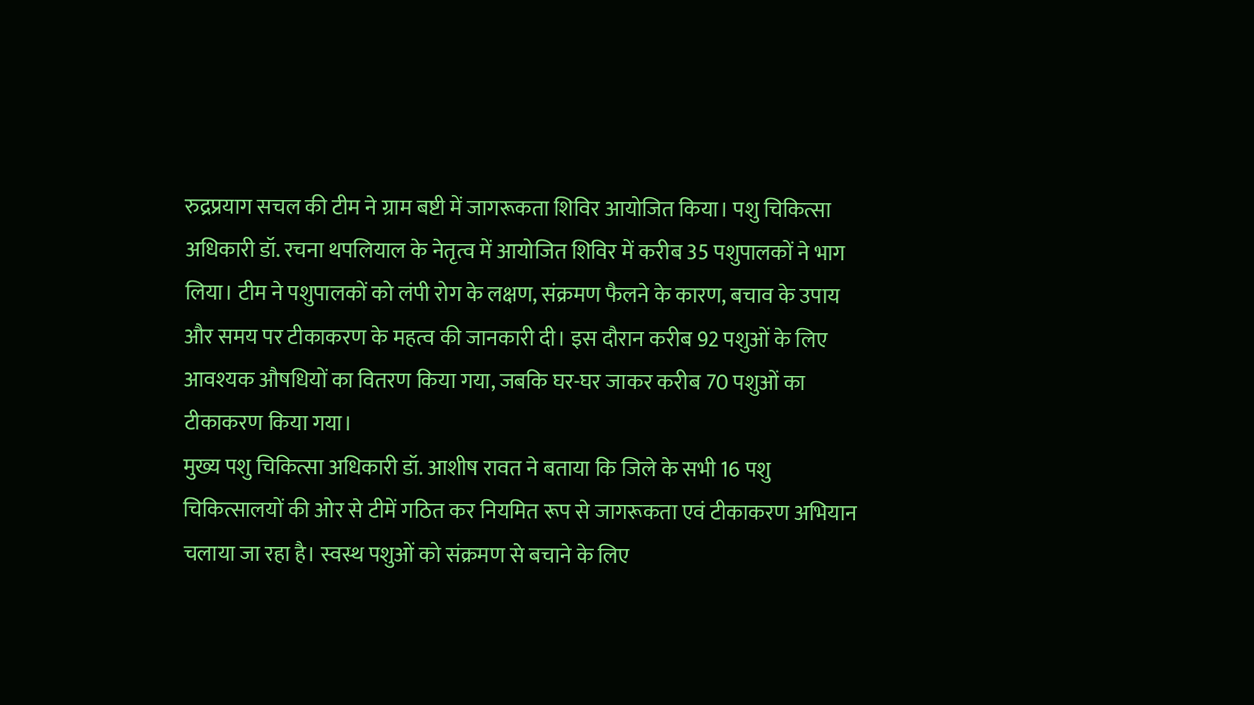रुद्रप्रयाग सचल की टीम ने ग्राम बष्टी में जागरूकता शिविर आयोजित किया। पशु चिकित्सा अधिकारी डॉ. रचना थपलियाल के नेतृत्व में आयोजित शिविर में करीब 35 पशुपालकों ने भाग लिया। टीम ने पशुपालकों को लंपी रोग के लक्षण, संक्रमण फैलने के कारण, बचाव के उपाय और समय पर टीकाकरण के महत्व की जानकारी दी। इस दौरान करीब 92 पशुओं के लिए आवश्यक औषधियों का वितरण किया गया, जबकि घर-घर जाकर करीब 70 पशुओं का टीकाकरण किया गया।
मुख्य पशु चिकित्सा अधिकारी डॉ. आशीष रावत ने बताया कि जिले के सभी 16 पशु चिकित्सालयों की ओर से टीमें गठित कर नियमित रूप से जागरूकता एवं टीकाकरण अभियान चलाया जा रहा है। स्वस्थ पशुओं को संक्रमण से बचाने के लिए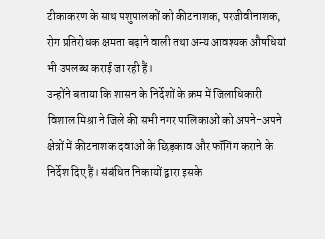टीकाकरण के साथ पशुपालकों को कीटनाशक, परजीवीनाशक, रोग प्रतिरोधक क्षमता बढ़ाने वाली तथा अन्य आवश्यक औषधियां भी उपलब्ध कराई जा रही हैं।
उन्होंने बताया कि शासन के निर्देशों के क्रम में जिलाधिकारी विशाल मिश्रा ने जिले की सभी नगर पालिकाओं को अपने-अपने क्षेत्रों में कीटनाशक दवाओं के छिड़काव और फॉगिंग कराने के निर्देश दिए हैं। संबंधित निकायों द्वारा इसके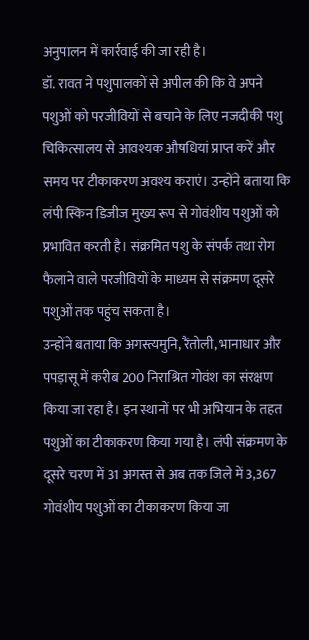अनुपालन में कार्रवाई की जा रही है।
डॉ. रावत ने पशुपालकों से अपील की कि वे अपने पशुओं को परजीवियों से बचाने के लिए नजदीकी पशु चिकित्सालय से आवश्यक औषधियां प्राप्त करें और समय पर टीकाकरण अवश्य कराएं। उन्होंने बताया कि लंपी स्किन डिजीज मुख्य रूप से गोवंशीय पशुओं को प्रभावित करती है। संक्रमित पशु के संपर्क तथा रोग फैलाने वाले परजीवियों के माध्यम से संक्रमण दूसरे पशुओं तक पहुंच सकता है।
उन्होंने बताया कि अगस्त्यमुनि, रैंतोली, भानाधार और पपड़ासू में करीब 200 निराश्रित गोवंश का संरक्षण किया जा रहा है। इन स्थानों पर भी अभियान के तहत पशुओं का टीकाकरण किया गया है। लंपी संक्रमण के दूसरे चरण में 31 अगस्त से अब तक जिले में 3,367 गोवंशीय पशुओं का टीकाकरण किया जा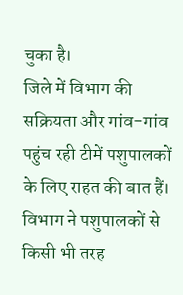चुका है।
जिले में विभाग की सक्रियता और गांव-गांव पहुंच रही टीमें पशुपालकों के लिए राहत की बात हैं। विभाग ने पशुपालकों से किसी भी तरह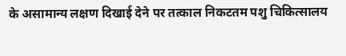के असामान्य लक्षण दिखाई देने पर तत्काल निकटतम पशु चिकित्सालय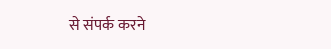से संपर्क करने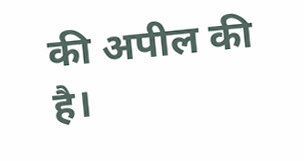की अपील की है।